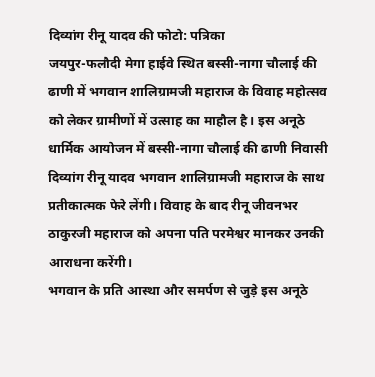दिव्यांग रीनू यादव की फोटो: पत्रिका
जयपुर-फलौदी मेगा हाईवे स्थित बस्सी-नागा चौलाई की ढाणी में भगवान शालिग्रामजी महाराज के विवाह महोत्सव को लेकर ग्रामीणों में उत्साह का माहौल है। इस अनूठे धार्मिक आयोजन में बस्सी-नागा चौलाई की ढाणी निवासी दिव्यांग रीनू यादव भगवान शालिग्रामजी महाराज के साथ प्रतीकात्मक फेरे लेंगी। विवाह के बाद रीनू जीवनभर ठाकुरजी महाराज को अपना पति परमेश्वर मानकर उनकी आराधना करेंगी।
भगवान के प्रति आस्था और समर्पण से जुड़े इस अनूठे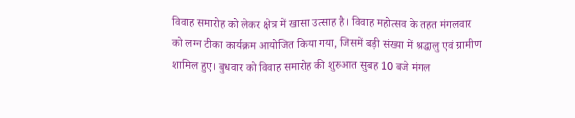विवाह समारोह को लेकर क्षेत्र में खासा उत्साह है। विवाह महोत्सव के तहत मंगलवार को लग्न टीका कार्यक्रम आयोजित किया गया, जिसमें बड़ी संख्या में श्रद्धालु एवं ग्रामीण शामिल हुए। बुधवार को विवाह समारोह की शुरुआत सुबह 10 बजे मंगल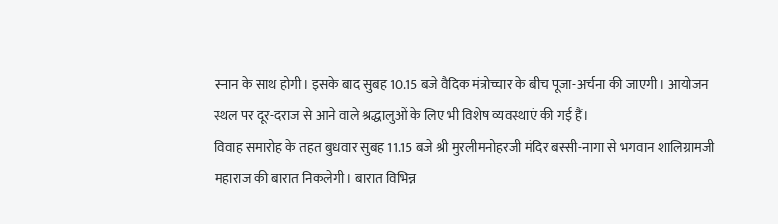स्नान के साथ होगी। इसके बाद सुबह 10.15 बजे वैदिक मंत्रोच्चार के बीच पूजा-अर्चना की जाएगी। आयोजन स्थल पर दूर-दराज से आने वाले श्रद्धालुओं के लिए भी विशेष व्यवस्थाएं की गई हैं।
विवाह समारोह के तहत बुधवार सुबह 11.15 बजे श्री मुरलीमनोहरजी मंदिर बस्सी-नागा से भगवान शालिग्रामजी महाराज की बारात निकलेगी। बारात विभिन्न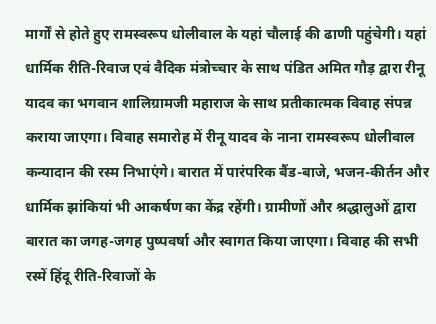मार्गों से होते हुए रामस्वरूप धोलीवाल के यहां चौलाई की ढाणी पहुंचेगी। यहां धार्मिक रीति-रिवाज एवं वैदिक मंत्रोच्चार के साथ पंडित अमित गौड़ द्वारा रीनू यादव का भगवान शालिग्रामजी महाराज के साथ प्रतीकात्मक विवाह संपन्न कराया जाएगा। विवाह समारोह में रीनू यादव के नाना रामस्वरूप धोलीवाल कन्यादान की रस्म निभाएंगे। बारात में पारंपरिक बैंड-बाजे, भजन-कीर्तन और धार्मिक झांकियां भी आकर्षण का केंद्र रहेंगी। ग्रामीणों और श्रद्धालुओं द्वारा बारात का जगह-जगह पुष्पवर्षा और स्वागत किया जाएगा। विवाह की सभी रस्में हिंदू रीति-रिवाजों के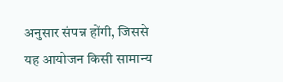अनुसार संपन्न होंगी, जिससे यह आयोजन किसी सामान्य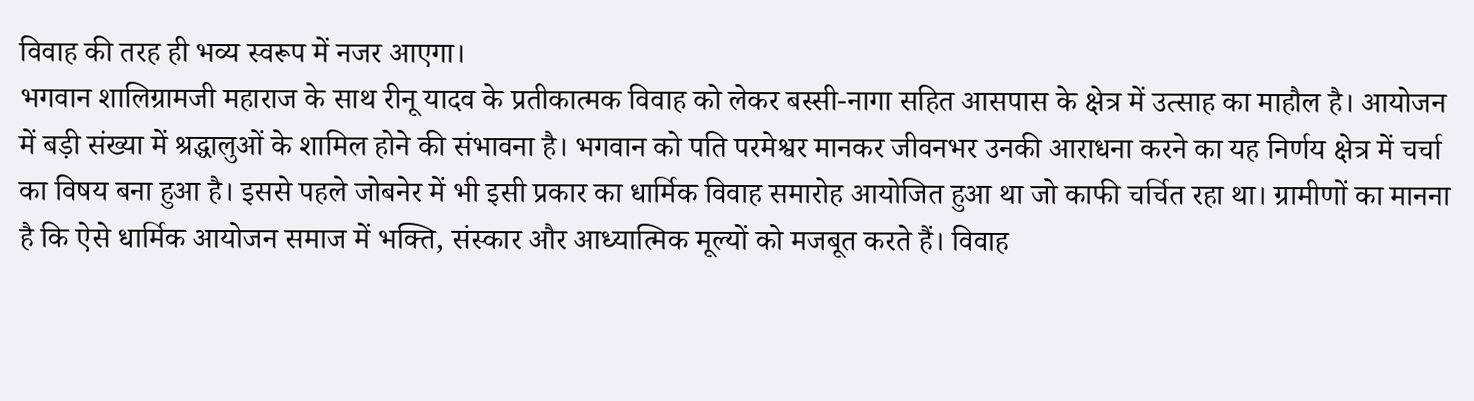विवाह की तरह ही भव्य स्वरूप में नजर आएगा।
भगवान शालिग्रामजी महाराज के साथ रीनू यादव के प्रतीकात्मक विवाह को लेकर बस्सी-नागा सहित आसपास के क्षेत्र में उत्साह का माहौल है। आयोजन में बड़ी संख्या में श्रद्धालुओं के शामिल होने की संभावना है। भगवान को पति परमेश्वर मानकर जीवनभर उनकी आराधना करने का यह निर्णय क्षेत्र में चर्चा का विषय बना हुआ है। इससे पहले जोबनेर में भी इसी प्रकार का धार्मिक विवाह समारोह आयोजित हुआ था जो काफी चर्चित रहा था। ग्रामीणों का मानना है कि ऐसे धार्मिक आयोजन समाज में भक्ति, संस्कार और आध्यात्मिक मूल्यों को मजबूत करते हैं। विवाह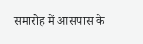समारोह में आसपास के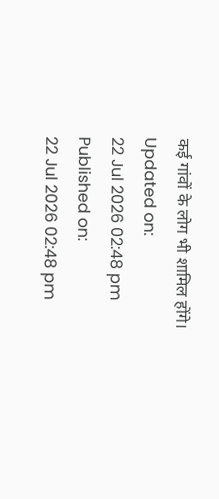कई गांवों के लोग भी शामिल होंगे।
Updated on:
22 Jul 2026 02:48 pm
Published on:
22 Jul 2026 02:48 pm